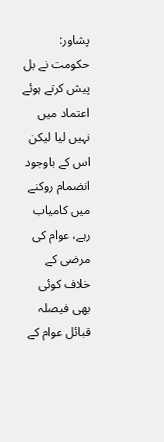پشاور:
حکومت نے بل پیش کرتے ہوئے اعتماد میں نہیں لیا لیکن اس کے باوجود انضمام روکنے میں کامیاب رہے، عوام کی مرضی کے خلاف کوئی بھی فیصلہ قبائل عوام کے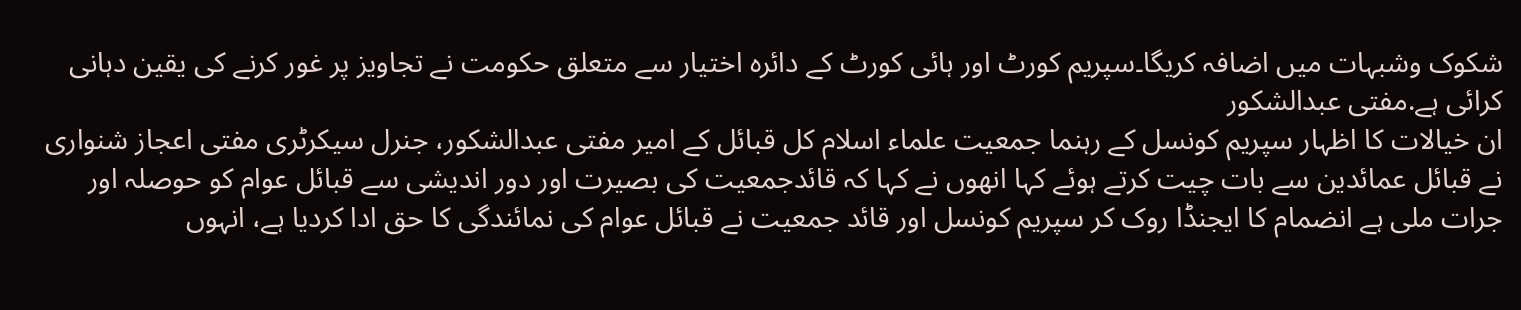شکوک وشبہات میں اضافہ کریگا۔سپریم کورٹ اور ہائی کورٹ کے دائرہ اختیار سے متعلق حکومت نے تجاویز پر غور کرنے کی یقین دہانی کرائی ہے.مفتی عبدالشکور
ان خیالات کا اظہار سپریم کونسل کے رہنما جمعیت علماء اسلام کل قبائل کے امیر مفتی عبدالشکور، جنرل سیکرٹری مفتی اعجاز شنواری نے قبائل عمائدین سے بات چیت کرتے ہوئے کہا انھوں نے کہا کہ قائدجمعیت کی بصیرت اور دور اندیشی سے قبائل عوام کو حوصلہ اور جرات ملی ہے انضمام کا ایجنڈا روک کر سپریم کونسل اور قائد جمعیت نے قبائل عوام کی نمائندگی کا حق ادا کردیا ہے، انہوں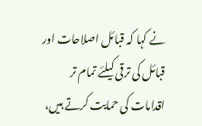نے کہا کہ قبائل اصلاحات اور قبائل کی ترقی کیلئے تمام تر اقدامات کی حمایت کرتے ہیں،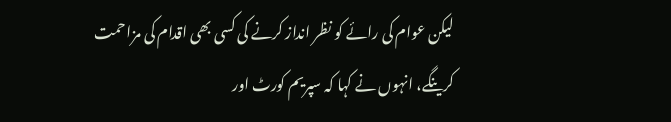لیکن عوام کی رائے کو نظر انداز کرنے کی کسی بھی اقدام کی مزاحمت کرینگے، انہوں نے کہا کہ سپریم کورٹ اور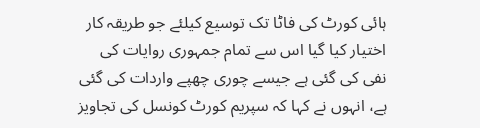ہائی کورٹ کی فاٹا تک توسیع کیلئے جو طریقہ کار اختیار کیا گیا اس سے تمام جمہوری روایات کی نفی کی گئی ہے جیسے چوری چھپے واردات کی گئی ہے، انہوں نے کہا کہ سپریم کورٹ کونسل کی تجاویز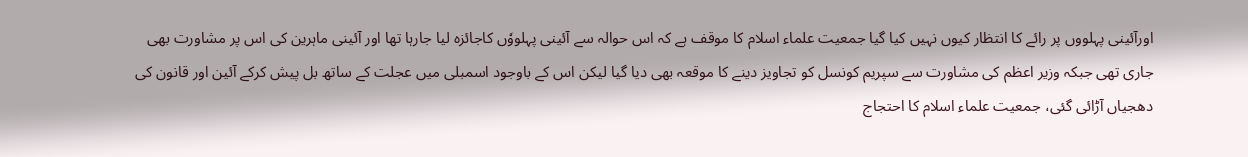اورآئینی پہلووں پر رائے کا انتظار کیوں نہیں کیا گیا جمعیت علماء اسلام کا موقف ہے کہ اس حوالہ سے آئینی پہلووٗں کاجائزہ لیا جارہا تھا اور آئینی ماہرین کی اس پر مشاورت بھی جاری تھی جبکہ وزیر اعظم کی مشاورت سے سپریم کونسل کو تجاویز دینے کا موقعہ بھی دیا گیا لیکن اس کے باوجود اسمبلی میں عجلت کے ساتھ بل پیش کرکے آئین اور قانون کی دھجیاں آڑائی گئی، جمعیت علماء اسلام کا احتجاج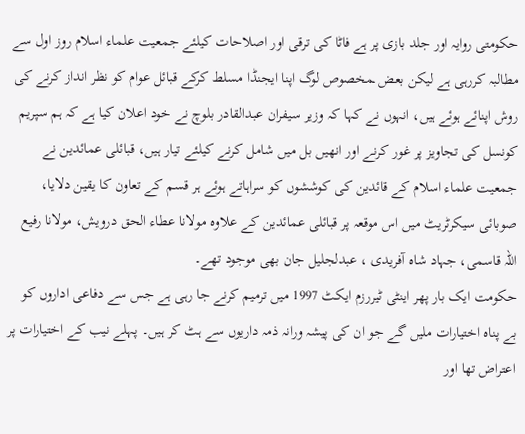حکومتی روایہ اور جلد بازی پر ہے فاٹا کی ترقی اور اصلاحات کیلئے جمعیت علماء اسلام روز اول سے مطالبہ کررہی ہے لیکن بعض ـمخصوص لوگ اپنا ایجنڈا مسلط کرکے قبائل عوام کو نظر انداز کرنے کی روش اپنائے ہوئے ہیں، انہوں نے کہا کہ وزیر سیفران عبدالقادر بلوچ نے خود اعلان کیا ہے کہ ہم سپریم کونسل کی تجاویز پر غور کرنے اور انھیں بل میں شامل کرنے کیلئے تیار ہیں، قبائلی عمائدین نے جمعیت علماء اسلام کے قائدین کی کوششوں کو سراہاتے ہوئے ہر قسم کے تعاون کا یقین دلایا، صوبائی سیکرٹریٹ میں اس موقعہ پر قبائلی عمائدین کے علاوہ مولانا عطاء الحق درویش، مولانا رفیع اللہ قاسمی، جہاد شاہ آفریدی ، عبدلجلیل جان بھی موجود تھے۔
حکومت ایک بار پھر اینٹی ٹیررزم ایکٹ 1997 میں ترمیم کرنے جا رہی ہے جس سے دفاعی اداروں کو بے پناہ اختیارات ملیں گے جو ان کی پیشہ ورانہ ذمہ داریوں سے ہٹ کر ہیں۔ پہلے نیب کے اختیارات پر اعتراض تھا اور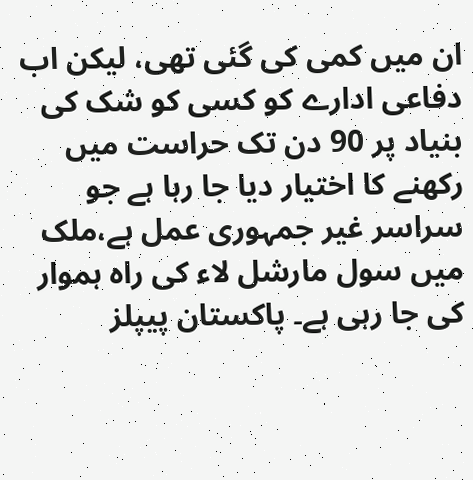ان میں کمی کی گئی تھی، لیکن اب دفاعی ادارے کو کسی کو شک کی بنیاد پر 90 دن تک حراست میں رکھنے کا اختیار دیا جا رہا ہے جو سراسر غیر جمہوری عمل ہے،ملک میں سول مارشل لاء کی راہ ہموار کی جا رہی ہے۔ پاکستان پیپلز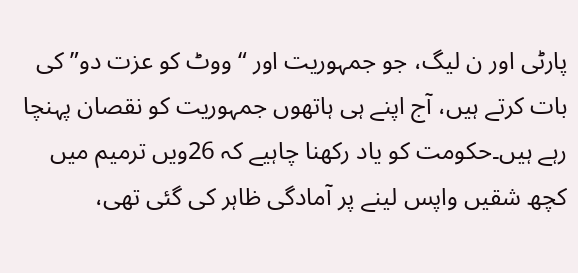پارٹی اور ن لیگ، جو جمہوریت اور “ووٹ کو عزت دو” کی بات کرتے ہیں، آج اپنے ہی ہاتھوں جمہوریت کو نقصان پہنچا رہے ہیں۔حکومت کو یاد رکھنا چاہیے کہ 26ویں ترمیم میں کچھ شقیں واپس لینے پر آمادگی ظاہر کی گئی تھی،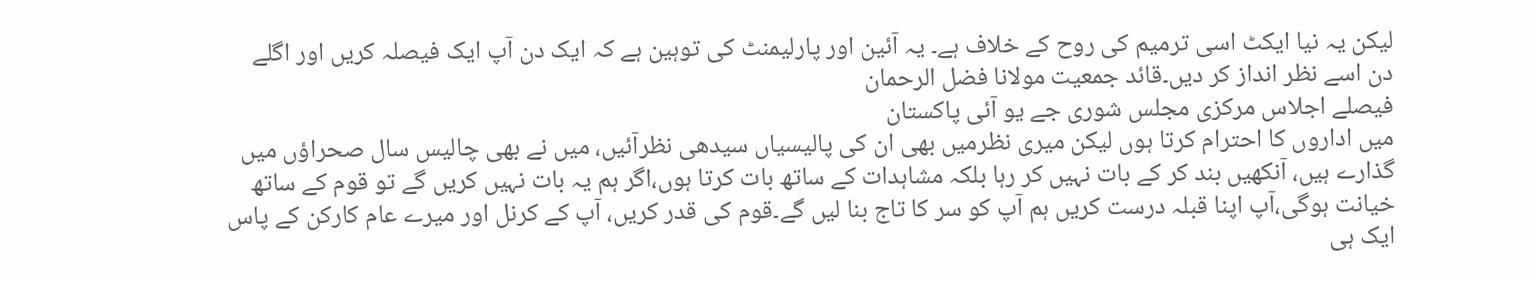لیکن یہ نیا ایکٹ اسی ترمیم کی روح کے خلاف ہے۔ یہ آئین اور پارلیمنٹ کی توہین ہے کہ ایک دن آپ ایک فیصلہ کریں اور اگلے دن اسے نظر انداز کر دیں۔قائد جمعیت مولانا فضل الرحمان
فیصلے اجلاس مرکزی مجلس شوری جے یو آئی پاکستان
میں اداروں کا احترام کرتا ہوں لیکن میری نظرمیں بھی ان کی پالیسیاں سیدھی نظرآئیں، میں نے بھی چالیس سال صحراؤں میں گذارے ہیں، آنکھیں بند کر کے بات نہیں کر رہا بلکہ مشاہدات کے ساتھ بات کرتا ہوں،اگر ہم یہ بات نہیں کریں گے تو قوم کے ساتھ خیانت ہوگی،آپ اپنا قبلہ درست کریں ہم آپ کو سر کا تاج بنا لیں گے۔قوم کی قدر کریں، آپ کے کرنل اور میرے عام کارکن کے پاس ایک ہی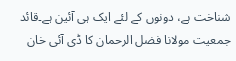شناخت ہے، دونوں کے لئے ایک ہی آئین ہے۔قائد جمعیت مولانا فضل الرحمان کا ڈی آئی خان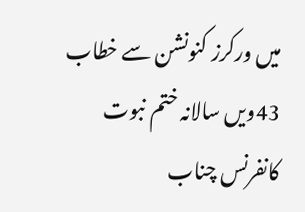میں ورکرز کنونشن سے خطاب
43ویں سالانہ ختم نبوت کانفرنس چناب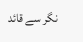نگر سے قائد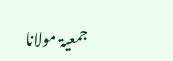جمعیۃ مولانا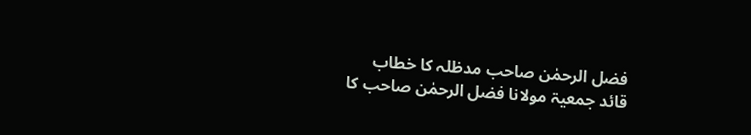فضل الرحمٰن صاحب مدظلہ کا خطاب
قائد جمعیۃ مولانا فضل الرحمٰن صاحب کا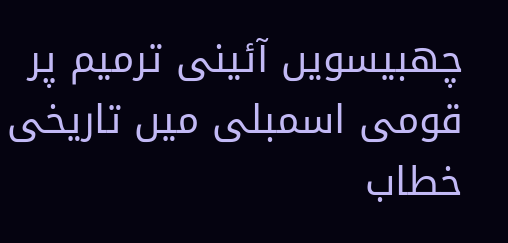چھبیسویں آئینی ترمیم پر قومی اسمبلی میں تاریخی خطاب